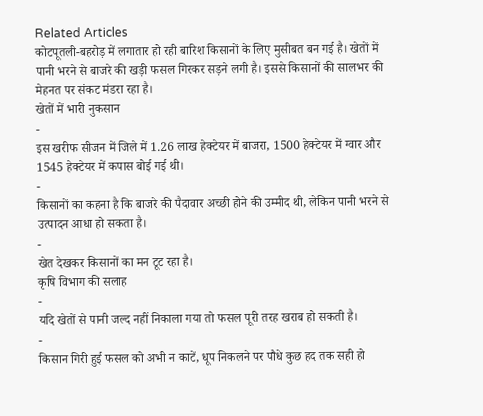Related Articles
कोटपूतली-बहरोड़ में लगातार हो रही बारिश किसानों के लिए मुसीबत बन गई है। खेतों में पानी भरने से बाजरे की खड़ी फसल गिरकर सड़ने लगी है। इससे किसानों की सालभर की मेहनत पर संकट मंडरा रहा है।
खेतों में भारी नुकसान
-
इस खरीफ सीजन में जिले में 1.26 लाख हेक्टेयर में बाजरा, 1500 हेक्टेयर में ग्वार और 1545 हेक्टेयर में कपास बोई गई थी।
-
किसानों का कहना है कि बाजरे की पैदावार अच्छी होने की उम्मीद थी, लेकिन पानी भरने से उत्पादन आधा हो सकता है।
-
खेत देखकर किसानों का मन टूट रहा है।
कृषि विभाग की सलाह
-
यदि खेतों से पानी जल्द नहीं निकाला गया तो फसल पूरी तरह खराब हो सकती है।
-
किसान गिरी हुई फसल को अभी न काटें, धूप निकलने पर पौधे कुछ हद तक सही हो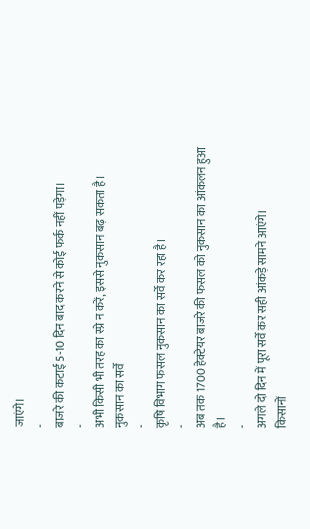जाएंगे।
-
बाजरे की कटाई 5-10 दिन बाद करने से कोई फर्क नहीं पड़ेगा।
-
अभी किसी भी तरह का स्प्रे न करें, इससे नुकसान बढ़ सकता है।
नुकसान का सर्वे
-
कृषि विभाग फसल नुकसान का सर्वे कर रहा है।
-
अब तक 1700 हेक्टेयर बाजरे की फसल को नुकसान का आंकलन हुआ है।
-
अगले दो दिन में पूरा सर्वे कर सही आंकड़े सामने आएंगे।
किसानों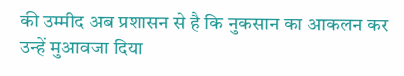की उम्मीद अब प्रशासन से है कि नुकसान का आकलन कर उन्हें मुआवजा दिया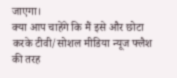जाएगा।
क्या आप चाहेंगे कि मैं इसे और छोटा करके टीवी/सोशल मीडिया न्यूज फ्लैश की तरह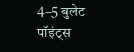4–5 बुलेट पॉइंट्स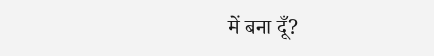में बना दूँ?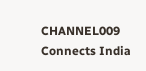CHANNEL009 Connects India